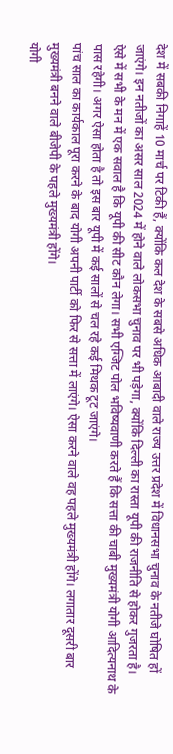देश में सबकी निगाहें 10 मार्च पर टिकी हैं, क्योंकि कल देश के सबसे अधिक आबादी वाले राज्य उत्तर प्रदेश में विधानसभा चुनाव के नतीजे घोषित हों जाएंगे। इन नतीजों का असर साल 2024 में होने वाले लोकसभा चुनाव पर भी पड़ेगा, क्योंकि दिल्ली का रास्ता यूपी की राजनीति से होकर गुजरता है।
ऐसे में सभी के मन में एक सवाल है कि यूपी की सीट कौन लेगा। सभी एग्जिट पोल भविष्यवाणी करते हैं कि सत्ता की चाबी मुख्यमंत्री योगी आदित्यनाथ के पास रहेगी। अगर ऐसा होता है तो इस बार यूपी में कई सालों से चल रहे कई मिथक टूट जाएंगे।
पांच साल का कार्यकाल पूरा करने के बाद योगी अपनी पार्टी को फिर से सत्ता में लाएंगे। ऐसा करने वाले वह पहले मुख्यमंत्री होंगे। लगातार दूसरी बार मुख्यमंत्री बनने वाले बीजेपी के पहले मुख्यमंत्री होंगे।
योगी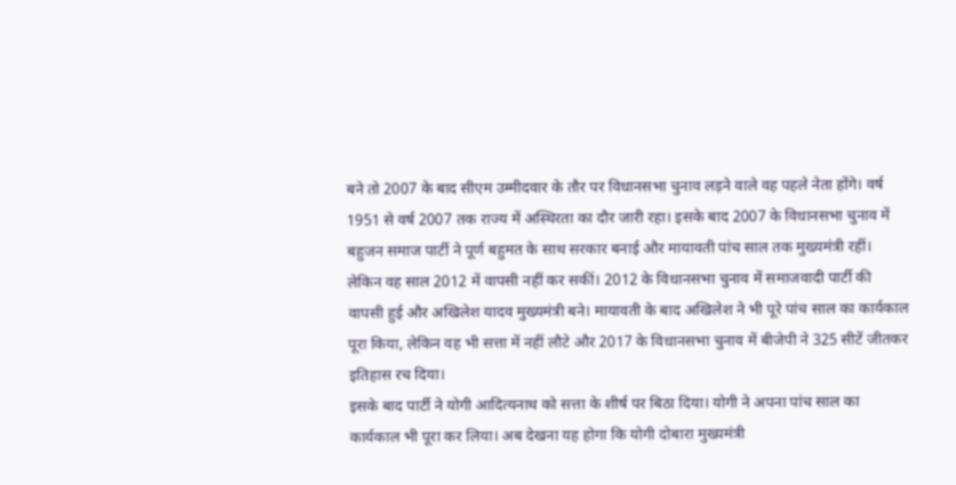बने तो 2007 के बाद सीएम उम्मीदवार के तौर पर विधानसभा चुनाव लड़ने वाले वह पहले नेता होंगे। वर्ष 1951 से वर्ष 2007 तक राज्य में अस्थिरता का दौर जारी रहा। इसके बाद 2007 के विधानसभा चुनाव में बहुजन समाज पार्टी ने पूर्ण बहुमत के साथ सरकार बनाई और मायावती पांच साल तक मुख्यमंत्री रहीं।
लेकिन वह साल 2012 में वापसी नहीं कर सकीं। 2012 के विधानसभा चुनाव में समाजवादी पार्टी की वापसी हुई और अखिलेश यादव मुख्यमंत्री बने। मायावती के बाद अखिलेश ने भी पूरे पांच साल का कार्यकाल पूरा किया, लेकिन वह भी सत्ता में नहीं लौटे और 2017 के विधानसभा चुनाव में बीजेपी ने 325 सीटें जीतकर इतिहास रच दिया।
इसके बाद पार्टी ने योगी आदित्यनाथ को सत्ता के शीर्ष पर बिठा दिया। योगी ने अपना पांच साल का कार्यकाल भी पूरा कर लिया। अब देखना यह होगा कि योगी दोबारा मुख्यमंत्री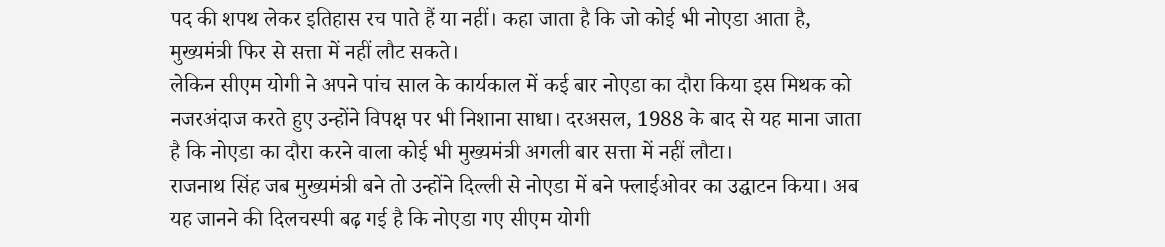पद की शपथ लेकर इतिहास रच पाते हैं या नहीं। कहा जाता है कि जो कोई भी नोएडा आता है, मुख्यमंत्री फिर से सत्ता में नहीं लौट सकते।
लेकिन सीएम योगी ने अपने पांच साल के कार्यकाल में कई बार नोएडा का दौरा किया इस मिथक को नजरअंदाज करते हुए उन्होंने विपक्ष पर भी निशाना साधा। दरअसल, 1988 के बाद से यह माना जाता है कि नोएडा का दौरा करने वाला कोई भी मुख्यमंत्री अगली बार सत्ता में नहीं लौटा।
राजनाथ सिंह जब मुख्यमंत्री बने तो उन्होंने दिल्ली से नोएडा में बने फ्लाईओवर का उद्घाटन किया। अब यह जानने की दिलचस्पी बढ़ गई है कि नोएडा गए सीएम योगी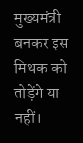मुख्यमंत्री बनकर इस मिथक को तोड़ेंगे या नहीं।